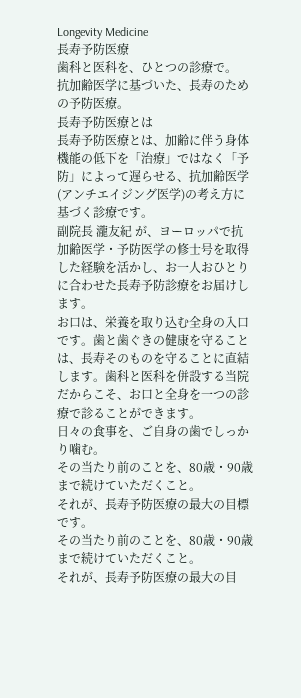Longevity Medicine
長寿予防医療
歯科と医科を、ひとつの診療で。
抗加齢医学に基づいた、長寿のための予防医療。
長寿予防医療とは
長寿予防医療とは、加齢に伴う身体機能の低下を「治療」ではなく「予防」によって遅らせる、抗加齢医学(アンチエイジング医学)の考え方に基づく診療です。
副院長 瀧友紀 が、ヨーロッパで抗加齢医学・予防医学の修士号を取得した経験を活かし、お一人おひとりに合わせた長寿予防診療をお届けします。
お口は、栄養を取り込む全身の入口です。歯と歯ぐきの健康を守ることは、長寿そのものを守ることに直結します。歯科と医科を併設する当院だからこそ、お口と全身を一つの診療で診ることができます。
日々の食事を、ご自身の歯でしっかり噛む。
その当たり前のことを、80歳・90歳まで続けていただくこと。
それが、長寿予防医療の最大の目標です。
その当たり前のことを、80歳・90歳まで続けていただくこと。
それが、長寿予防医療の最大の目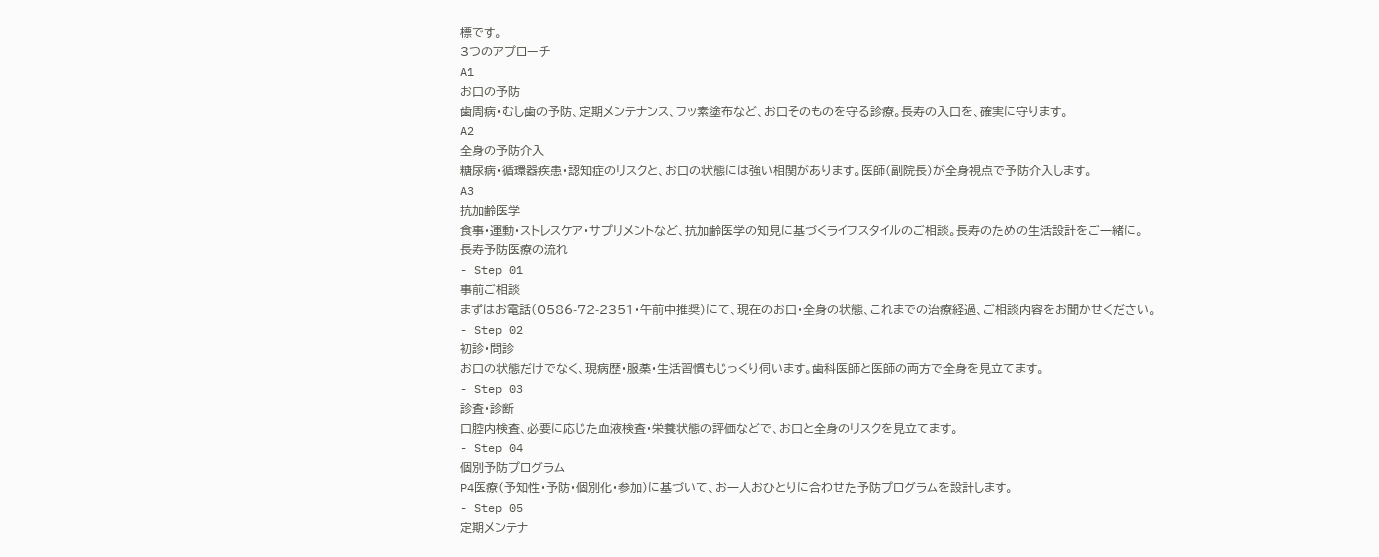標です。
3つのアプローチ
A1
お口の予防
歯周病・むし歯の予防、定期メンテナンス、フッ素塗布など、お口そのものを守る診療。長寿の入口を、確実に守ります。
A2
全身の予防介入
糖尿病・循環器疾患・認知症のリスクと、お口の状態には強い相関があります。医師(副院長)が全身視点で予防介入します。
A3
抗加齢医学
食事・運動・ストレスケア・サプリメントなど、抗加齢医学の知見に基づくライフスタイルのご相談。長寿のための生活設計をご一緒に。
長寿予防医療の流れ
- Step 01
事前ご相談
まずはお電話(0586-72-2351・午前中推奨)にて、現在のお口・全身の状態、これまでの治療経過、ご相談内容をお聞かせください。
- Step 02
初診・問診
お口の状態だけでなく、現病歴・服薬・生活習慣もじっくり伺います。歯科医師と医師の両方で全身を見立てます。
- Step 03
診査・診断
口腔内検査、必要に応じた血液検査・栄養状態の評価などで、お口と全身のリスクを見立てます。
- Step 04
個別予防プログラム
P4医療(予知性・予防・個別化・参加)に基づいて、お一人おひとりに合わせた予防プログラムを設計します。
- Step 05
定期メンテナ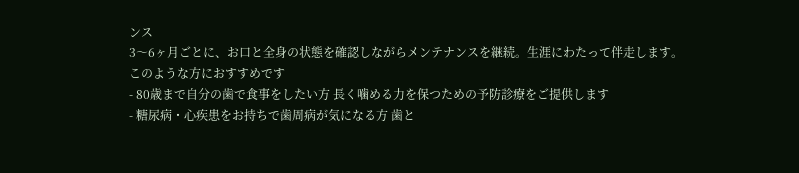ンス
3〜6ヶ月ごとに、お口と全身の状態を確認しながらメンテナンスを継続。生涯にわたって伴走します。
このような方におすすめです
- 80歳まで自分の歯で食事をしたい方 長く噛める力を保つための予防診療をご提供します
- 糖尿病・心疾患をお持ちで歯周病が気になる方 歯と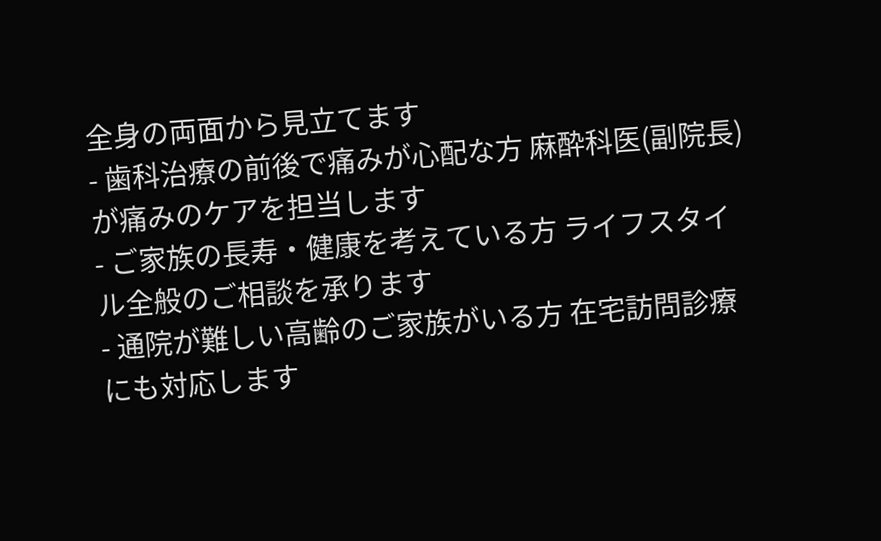全身の両面から見立てます
- 歯科治療の前後で痛みが心配な方 麻酔科医(副院長)が痛みのケアを担当します
- ご家族の長寿・健康を考えている方 ライフスタイル全般のご相談を承ります
- 通院が難しい高齢のご家族がいる方 在宅訪問診療にも対応します